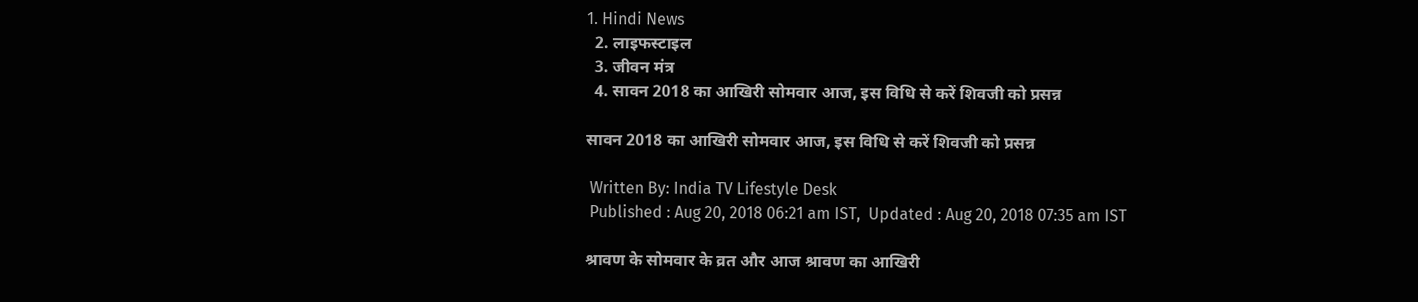1. Hindi News
  2. लाइफस्टाइल
  3. जीवन मंत्र
  4. सावन 2018 का आखिरी सोमवार आज, इस विधि से करें शिवजी को प्रसन्न

सावन 2018 का आखिरी सोमवार आज, इस विधि से करें शिवजी को प्रसन्न

 Written By: India TV Lifestyle Desk
 Published : Aug 20, 2018 06:21 am IST,  Updated : Aug 20, 2018 07:35 am IST

श्रावण के सोमवार के व्रत और आज श्रावण का आखिरी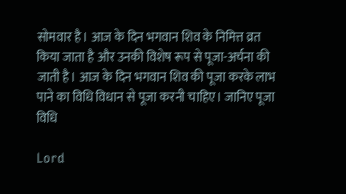सोमवार है। आज के दिन भगवान शिव के निमित्त व्रत किया जाता है और उनकी विशेष रूप से पूजा-अर्चना की जाती है। आज के दिन भगवान शिव की पूजा करके लाभ पाने का विधि विधान से पूजा करनी चाहिए। जानिए पूजा विधि

Lord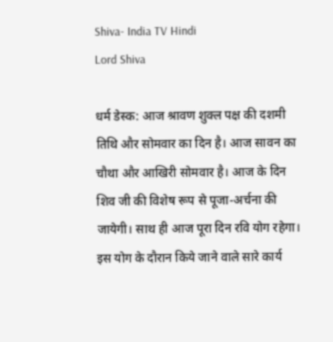Shiva- India TV Hindi
Lord Shiva

धर्म डेस्क: आज श्रावण शुक्ल पक्ष की दशमी तिथि और सोमवार का दिन है। आज सावन का चौथा और आखिरी सोमवार है। आज के दिन शिव जी की विशेष रूप से पूजा-अर्चना की जायेगी। साथ ही आज पूरा दिन रवि योग रहेगा। इस योग के दौरान किये जाने वाले सारे कार्य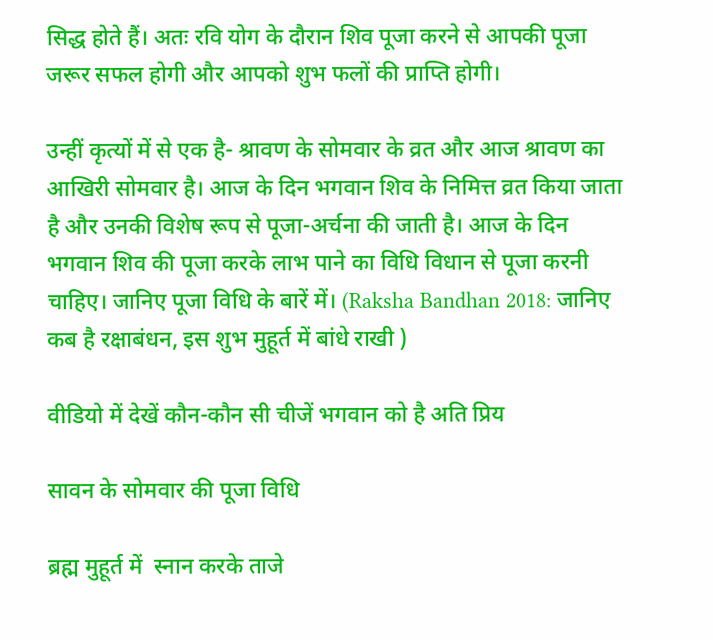सिद्ध होते हैं। अतः रवि योग के दौरान शिव पूजा करने से आपकी पूजा जरूर सफल होगी और आपको शुभ फलों की प्राप्ति होगी।

उन्हीं कृत्यों में से एक है- श्रावण के सोमवार के व्रत और आज श्रावण का आखिरी सोमवार है। आज के दिन भगवान शिव के निमित्त व्रत किया जाता है और उनकी विशेष रूप से पूजा-अर्चना की जाती है। आज के दिन भगवान शिव की पूजा करके लाभ पाने का विधि विधान से पूजा करनी चाहिए। जानिए पूजा विधि के बारें में। (Raksha Bandhan 2018: जानिए कब है रक्षाबंधन, इस शुभ मुहूर्त में बांधे राखी )

वीडियो में देखें कौन-कौन सी चीजें भगवान को है अति प्रिय

सावन के सोमवार की पूजा विधि

ब्रह्म मुहूर्त में  स्नान करके ताजे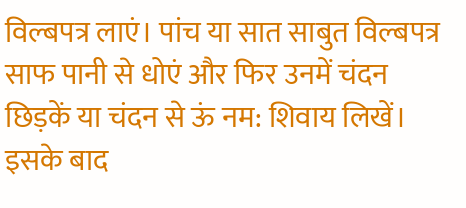विल्बपत्र लाएं। पांच या सात साबुत विल्बपत्र साफ पानी से धोएं और फिर उनमें चंदन छिड़कें या चंदन से ऊं नम: शिवाय लिखें। इसके बाद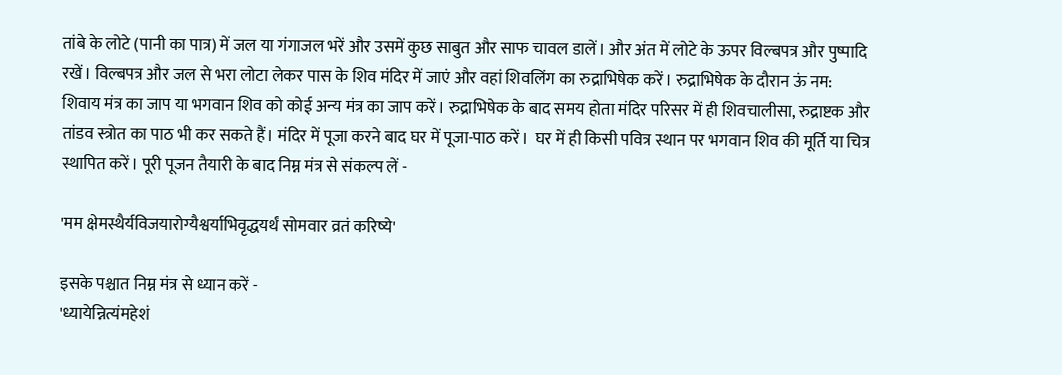तांबे के लोटे (पानी का पात्र) में जल या गंगाजल भरें और उसमें कुछ साबुत और साफ चावल डालें। और अंत में लोटे के ऊपर विल्बपत्र और पुष्पादि रखें। विल्बपत्र और जल से भरा लोटा लेकर पास के शिव मंदिर में जाएं और वहां शिवलिंग का रुद्राभिषेक करें। रुद्राभिषेक के दौरान ऊं नम: शिवाय मंत्र का जाप या भगवान शिव को कोई अन्य मंत्र का जाप करें। रुद्राभिषेक के बाद समय होता मंदिर परिसर में ही शिवचालीसा, रुद्राष्टक और तांडव स्त्रोत का पाठ भी कर सकते हैं। मंदिर में पूजा करने बाद घर में पूजा-पाठ करें।  घर में ही किसी पवित्र स्थान पर भगवान शिव की मूर्ति या चित्र स्थापित करें। पूरी पूजन तैयारी के बाद निम्न मंत्र से संकल्प लें -

'मम क्षेमस्थैर्यविजयारोग्यैश्वर्याभिवृद्धयर्थं सोमवार व्रतं करिष्ये'

इसके पश्चात निम्न मंत्र से ध्यान करें -
'ध्यायेन्नित्यंमहेशं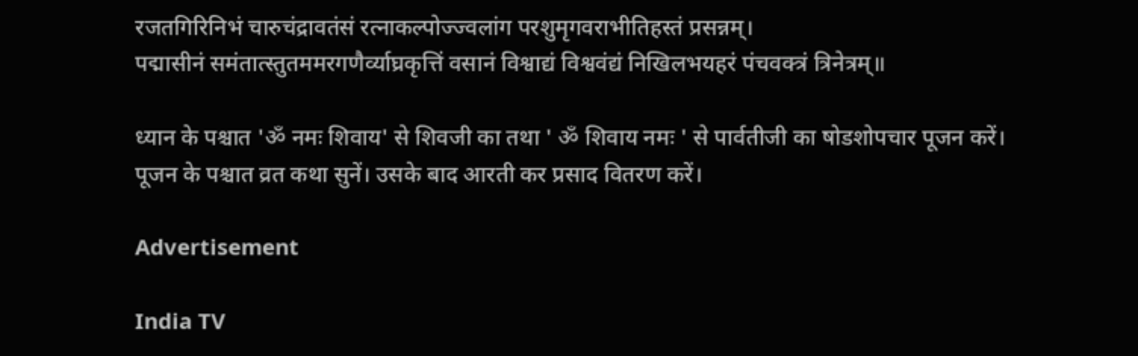रजतगिरिनिभं चारुचंद्रावतंसं रत्नाकल्पोज्ज्वलांग परशुमृगवराभीतिहस्तं प्रसन्नम्‌।
पद्मासीनं समंतात्स्तुतममरगणैर्व्याघ्रकृत्तिं वसानं विश्वाद्यं विश्ववंद्यं निखिलभयहरं पंचवक्त्रं त्रिनेत्रम्‌॥

ध्यान के पश्चात 'ॐ नमः शिवाय' से शिवजी का तथा ' ॐ शिवाय नमः ' से पार्वतीजी का षोडशोपचार पूजन करें। पूजन के पश्चात व्रत कथा सुनें। उसके बाद आरती कर प्रसाद वितरण करें।

Advertisement

India TV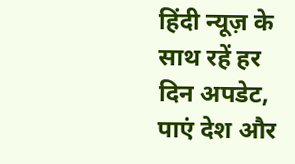हिंदी न्यूज़ के साथ रहें हर दिन अपडेट, पाएं देश और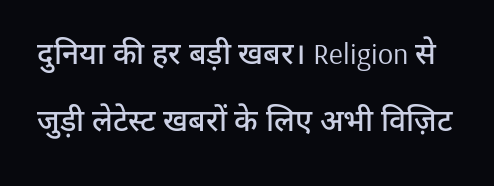दुनिया की हर बड़ी खबर। Religion से जुड़ी लेटेस्ट खबरों के लिए अभी विज़िट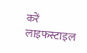करें लाइफस्टाइल